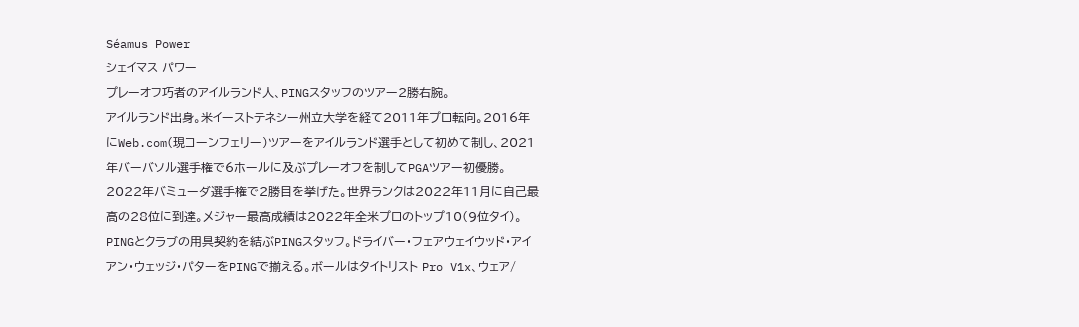Séamus Power
シェイマス パワー
プレーオフ巧者のアイルランド人、PINGスタッフのツアー2勝右腕。
アイルランド出身。米イーストテネシー州立大学を経て2011年プロ転向。2016年にWeb.com(現コーンフェリー)ツアーをアイルランド選手として初めて制し、2021年バーバソル選手権で6ホールに及ぶプレーオフを制してPGAツアー初優勝。2022年バミューダ選手権で2勝目を挙げた。世界ランクは2022年11月に自己最高の28位に到達。メジャー最高成績は2022年全米プロのトップ10(9位タイ)。
PINGとクラブの用具契約を結ぶPINGスタッフ。ドライバー・フェアウェイウッド・アイアン・ウェッジ・パターをPINGで揃える。ボールはタイトリスト Pro V1x、ウェア/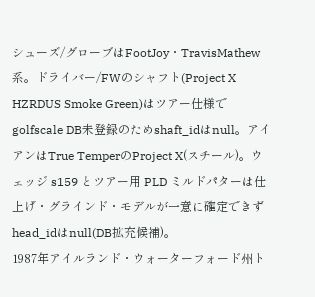シューズ/グローブはFootJoy・TravisMathew系。ドライバー/FWのシャフト(Project X HZRDUS Smoke Green)はツアー仕様でgolfscale DB未登録のためshaft_idはnull。アイアンはTrue TemperのProject X(スチール)。ウェッジ s159 とツアー用 PLD ミルドパターは仕上げ・グラインド・モデルが一意に確定できずhead_idはnull(DB拡充候補)。
1987年アイルランド・ウォーターフォード州ト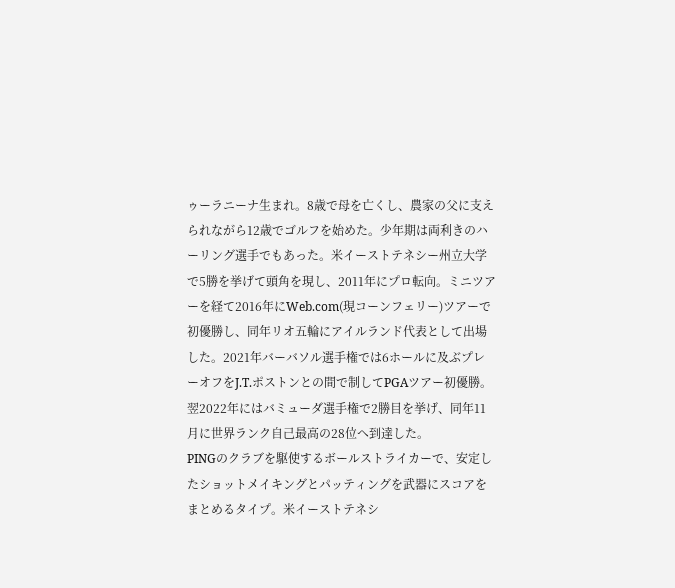ゥーラニーナ生まれ。8歳で母を亡くし、農家の父に支えられながら12歳でゴルフを始めた。少年期は両利きのハーリング選手でもあった。米イーストテネシー州立大学で5勝を挙げて頭角を現し、2011年にプロ転向。ミニツアーを経て2016年にWeb.com(現コーンフェリー)ツアーで初優勝し、同年リオ五輪にアイルランド代表として出場した。2021年バーバソル選手権では6ホールに及ぶプレーオフをJ.T.ポストンとの間で制してPGAツアー初優勝。翌2022年にはバミューダ選手権で2勝目を挙げ、同年11月に世界ランク自己最高の28位へ到達した。
PINGのクラブを駆使するボールストライカーで、安定したショットメイキングとパッティングを武器にスコアをまとめるタイプ。米イーストテネシ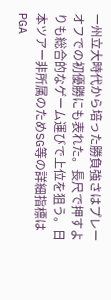ー州立大時代から培った勝負強さはプレーオフでの初優勝にも表れた。長尺で押すよりも総合的なゲーム運びで上位を狙う。日本ツアー非所属のためSG等の詳細指標はPGA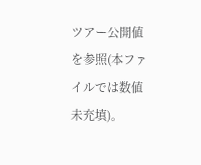ツアー公開値を参照(本ファイルでは数値未充填)。